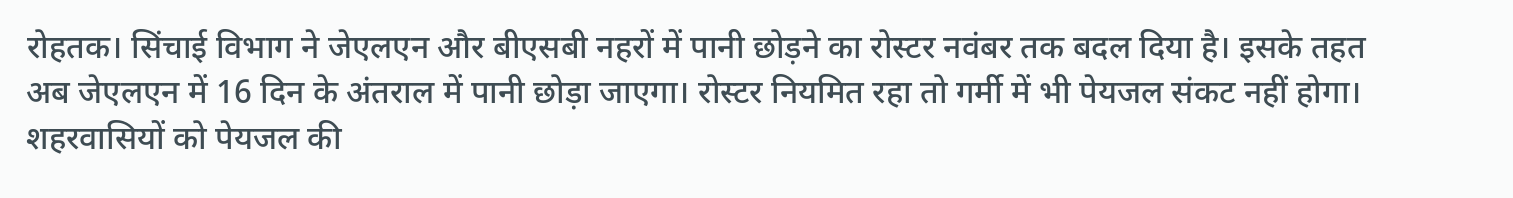रोहतक। सिंचाई विभाग ने जेएलएन और बीएसबी नहरों में पानी छोड़ने का रोस्टर नवंबर तक बदल दिया है। इसके तहत अब जेएलएन में 16 दिन के अंतराल में पानी छोड़ा जाएगा। रोस्टर नियमित रहा तो गर्मी में भी पेयजल संकट नहीं होगा।
शहरवासियों को पेयजल की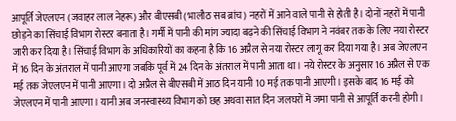आपूर्ति जेएलएन (जवाहर लाल नेहरू) और बीएसबी (भालौठ सब ब्रांच) नहरों में आने वाले पानी से होती है। दोनों नहरों में पानी छोड़ने का सिंचाई विभाग रोस्टर बनाता है। गर्मी में पानी की मांग ज्यादा बढ़ने की सिंचाई विभाग ने नवंबर तक के लिए नया रोस्टर जारी कर दिया है। सिंचाई विभाग के अधिकारियों का कहना है कि 16 अप्रैल से नया रोस्टर लागू कर दिया गया है। अब जेएलएन में 16 दिन के अंतराल में पानी आएगा जबकि पूर्व में 24 दिन के अंतराल में पानी आता था। नये रोस्टर के अनुसार 16 अप्रैल से एक मई तक जेएलएन में पानी आएगा। दो अप्रैल से बीएसबी में आठ दिन यानी 10 मई तक पानी आएगी। इसके बाद 16 मई को जेएलएन में पानी आएगा। यानी अब जनस्वास्थ्य विभाग को छह अथवा सात दिन जलघरों में जमा पानी से आपूर्ति करनी होगी।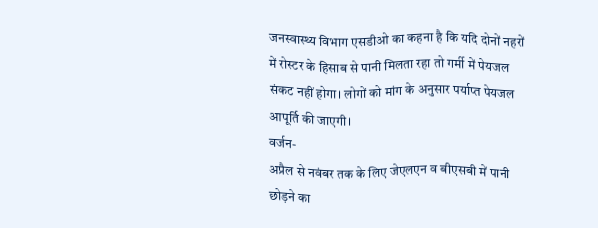जनस्वास्थ्य विभाग एसडीओ का कहना है कि यदि दोनों नहरों में रोस्टर के हिसाब से पानी मिलता रहा तो गर्मी में पेयजल संकट नहीं होगा। लोगों को मांग के अनुसार पर्याप्त पेयजल आपूर्ति की जाएगी।
वर्जन-
अप्रैल से नवंबर तक के लिए जेएलएन व बीएसबी में पानी छोड़ने का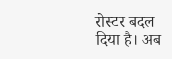रोस्टर बदल दिया है। अब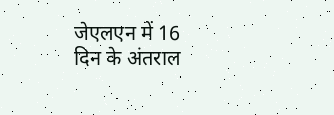जेएलएन में 16 दिन के अंतराल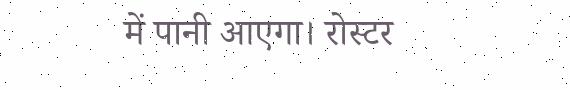में पानी आएगा। रोस्टर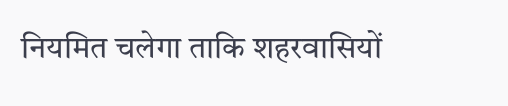नियमित चलेगा ताकि शहरवासियों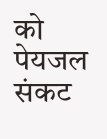को पेयजल संकट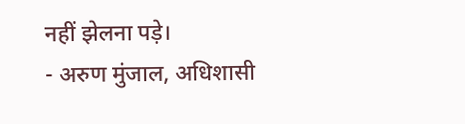नहीं झेलना पड़े।
- अरुण मुंजाल, अधिशासी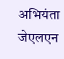अभियंता जेएलएन